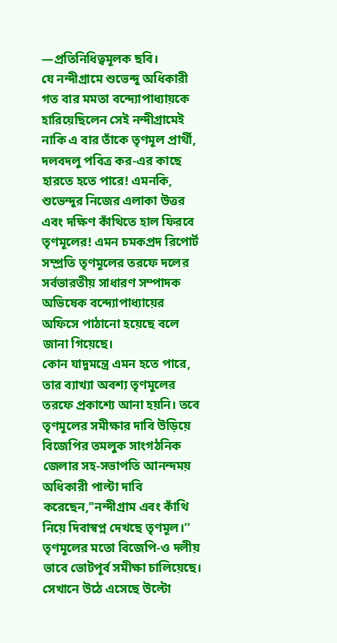—প্রতিনিধিত্বমূলক ছবি।
যে নন্দীগ্রামে শুভেন্দু অধিকারী গত বার মমতা বন্দ্যোপাধ্যায়কে হারিয়েছিলেন সেই নন্দীগ্রামেই নাকি এ বার তাঁকে তৃণমূল প্রার্থী, দলবদলু পবিত্র কর-এর কাছে হারতে হতে পারে! এমনকি, শুভেন্দুর নিজের এলাকা উত্তর এবং দক্ষিণ কাঁথিতে হাল ফিরবে তৃণমূলের! এমন চমকপ্রদ রিপোর্ট সম্প্রতি তৃণমূলের তরফে দলের সর্বভারতীয় সাধারণ সম্পাদক অভিষেক বন্দ্যোপাধ্যায়ের অফিসে পাঠানো হয়েছে বলে জানা গিয়েছে।
কোন যাদুমন্ত্রে এমন হতে পারে, তার ব্যাখ্যা অবশ্য তৃণমূলের তরফে প্রকাশ্যে আনা হয়নি। তবে তৃণমূলের সমীক্ষার দাবি উড়িয়ে বিজেপির তমলুক সাংগঠনিক জেলার সহ-সভাপতি আনন্দময় অধিকারী পাল্টা দাবি করেছেন,"নন্দীগ্রাম এবং কাঁথি নিয়ে দিবাস্বপ্ন দেখছে তৃণমূল।’’ তৃণমূলের মতো বিজেপি-ও দলীয় ভাবে ভোটপূর্ব সমীক্ষা চালিয়েছে। সেখানে উঠে এসেছে উল্টো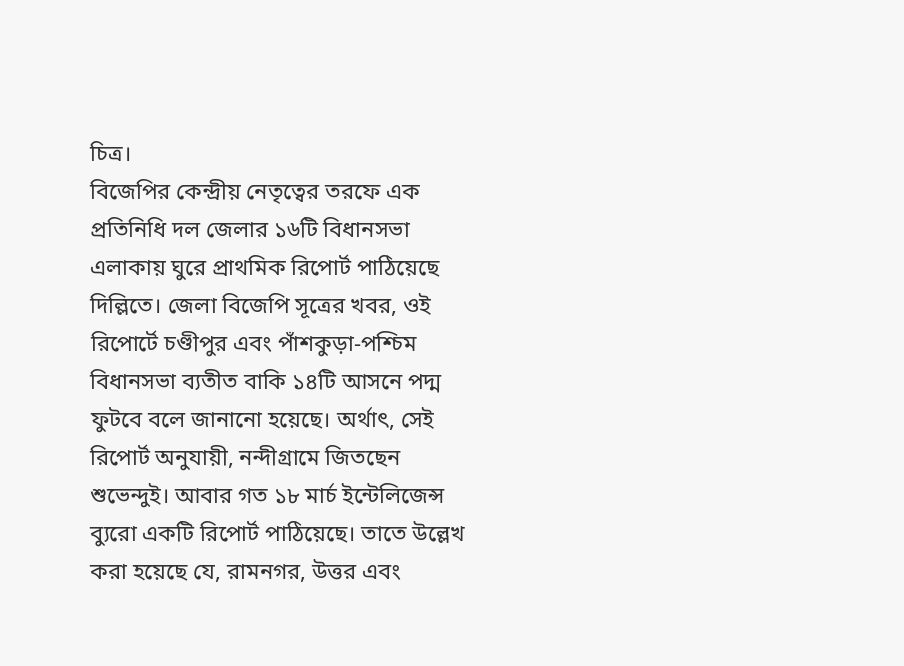চিত্র।
বিজেপির কেন্দ্রীয় নেতৃত্বের তরফে এক প্রতিনিধি দল জেলার ১৬টি বিধানসভা এলাকায় ঘুরে প্রাথমিক রিপোর্ট পাঠিয়েছে দিল্লিতে। জেলা বিজেপি সূত্রের খবর, ওই রিপোর্টে চণ্ডীপুর এবং পাঁশকুড়া-পশ্চিম বিধানসভা ব্যতীত বাকি ১৪টি আসনে পদ্ম ফুটবে বলে জানানো হয়েছে। অর্থাৎ, সেই রিপোর্ট অনুযায়ী, নন্দীগ্রামে জিতছেন শুভেন্দুই। আবার গত ১৮ মার্চ ইন্টেলিজেন্স ব্যুরো একটি রিপোর্ট পাঠিয়েছে। তাতে উল্লেখ করা হয়েছে যে, রামনগর, উত্তর এবং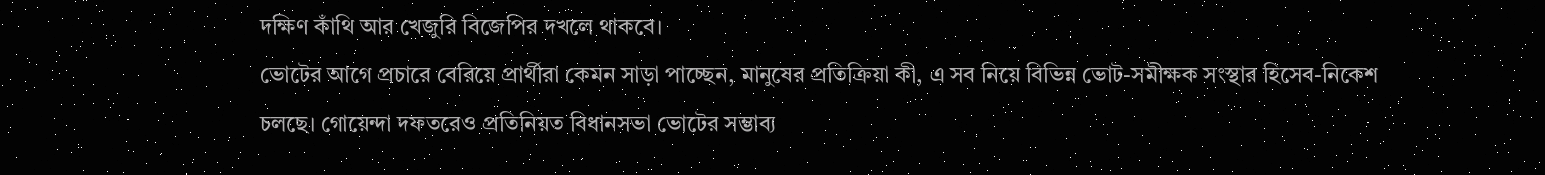দক্ষিণ কাঁথি আর খেজুরি বিজেপির দখলে থাকবে।
ভোটের আগে প্রচারে বেরিয়ে প্রার্থীরা কেমন সাড়া পাচ্ছেন, মানুষের প্রতিক্রিয়া কী, এ সব নিয়ে বিভিন্ন ভোট-সমীক্ষক সংস্থার হিসেব-নিকেশ চলছে। গোয়েন্দা দফতরেও প্রতিনিয়ত বিধানসভা ভোটের সম্ভাব্য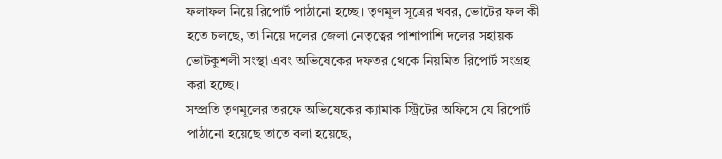ফলাফল নিয়ে রিপোর্ট পাঠানো হচ্ছে। তৃণমূল সূত্রের খবর, ভোটের ফল কী হতে চলছে, তা নিয়ে দলের জেলা নেতৃত্বের পাশাপাশি দলের সহায়ক ভোটকুশলী সংস্থা এবং অভিষেকের দফতর থেকে নিয়মিত রিপোর্ট সংগ্রহ করা হচ্ছে।
সম্প্রতি তৃণমূলের তরফে অভিষেকের ক্যামাক স্ট্রিটের অফিসে যে রিপোর্ট পাঠানো হয়েছে তাতে বলা হয়েছে,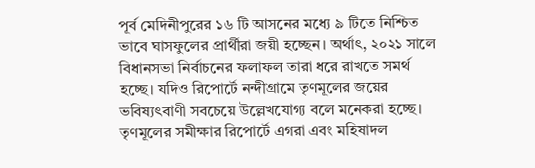পূর্ব মেদিনীপুরের ১৬ টি আসনের মধ্যে ৯ টিতে নিশ্চিত ভাবে ঘাসফুলের প্রার্থীরা জয়ী হচ্ছেন। অর্থাৎ, ২০২১ সালে বিধানসভা নির্বাচনের ফলাফল তারা ধরে রাখতে সমর্থ হচ্ছে। যদিও রিপোর্টে নন্দীগ্রামে তৃণমূলের জয়ের ভবিষ্যৎবাণী সবচেয়ে উল্লেখযোগ্য বলে মনেকরা হচ্ছে।
তৃণমূলের সমীক্ষার রিপোর্টে এগরা এবং মহিষাদল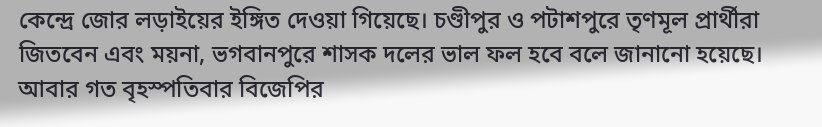কেন্দ্রে জোর লড়াইয়ের ইঙ্গিত দেওয়া গিয়েছে। চণ্ডীপুর ও পটাশপুরে তৃণমূল প্রার্থীরা জিতবেন এবং ময়না, ভগবানপুরে শাসক দলের ভাল ফল হবে বলে জানানো হয়েছে।
আবার গত বৃহস্পতিবার বিজেপির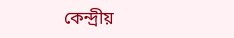কেন্দ্রীয়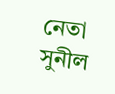নেতা সুনীল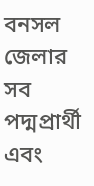বনসল জেলার সব পদ্মপ্রার্থী এবং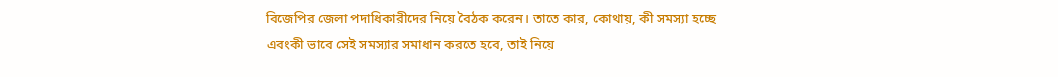বিজেপির জেলা পদাধিকারীদের নিয়ে বৈঠক করেন। তাতে কার, কোথায়, কী সমস্যা হচ্ছে এবংকী ভাবে সেই সমস্যার সমাধান করতে হবে, তাই নিয়ে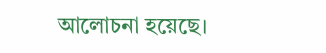আলোচনা হয়েছে।